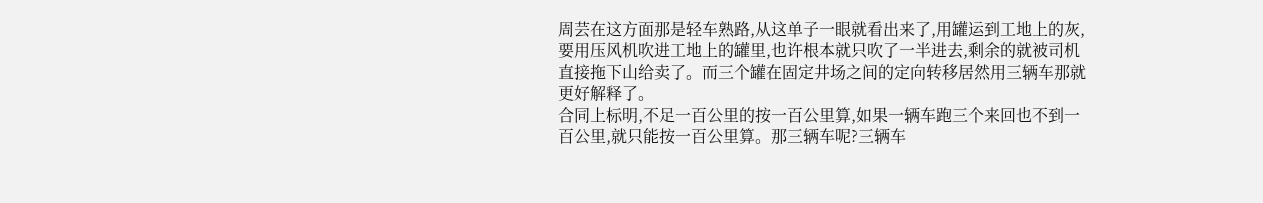周芸在这方面那是轻车熟路,从这单子一眼就看出来了,用罐运到工地上的灰,要用压风机吹进工地上的罐里,也许根本就只吹了一半进去,剩余的就被司机直接拖下山给卖了。而三个罐在固定井场之间的定向转移居然用三辆车那就更好解释了。
合同上标明,不足一百公里的按一百公里算,如果一辆车跑三个来回也不到一百公里,就只能按一百公里算。那三辆车呢?三辆车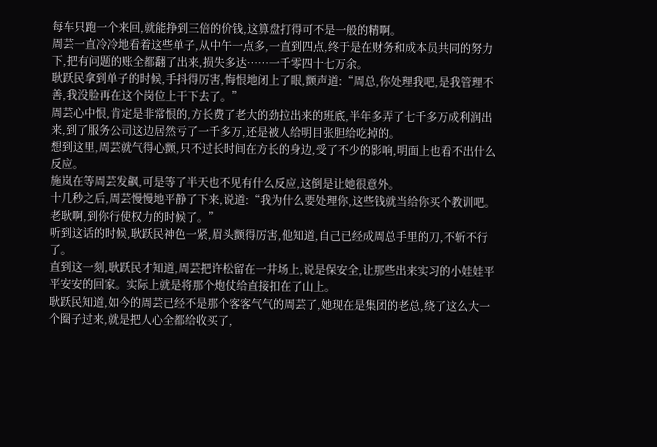每车只跑一个来回,就能挣到三倍的价钱,这算盘打得可不是一般的精啊。
周芸一直冷冷地看着这些单子,从中午一点多,一直到四点,终于是在财务和成本员共同的努力下,把有问题的账全都翻了出来,损失多达……一千零四十七万余。
耿跃民拿到单子的时候,手抖得厉害,悔恨地闭上了眼,颤声道:“周总,你处理我吧,是我管理不善,我没脸再在这个岗位上干下去了。”
周芸心中恨,肯定是非常恨的,方长费了老大的劲拉出来的班底,半年多弄了七千多万成利润出来,到了服务公司这边居然亏了一千多万,还是被人给明目张胆给吃掉的。
想到这里,周芸就气得心颤,只不过长时间在方长的身边,受了不少的影响,明面上也看不出什么反应。
施岚在等周芸发飙,可是等了半天也不见有什么反应,这倒是让她很意外。
十几秒之后,周芸慢慢地平静了下来,说道:“我为什么要处理你,这些钱就当给你买个教训吧。老耿啊,到你行使权力的时候了。”
听到这话的时候,耿跃民神色一紧,眉头颤得厉害,他知道,自己已经成周总手里的刀,不斩不行了。
直到这一刻,耿跃民才知道,周芸把许松留在一井场上,说是保安全,让那些出来实习的小娃娃平平安安的回家。实际上就是将那个炮仗给直接扣在了山上。
耿跃民知道,如今的周芸已经不是那个客客气气的周芸了,她现在是集团的老总,绕了这么大一个圈子过来,就是把人心全都给收买了,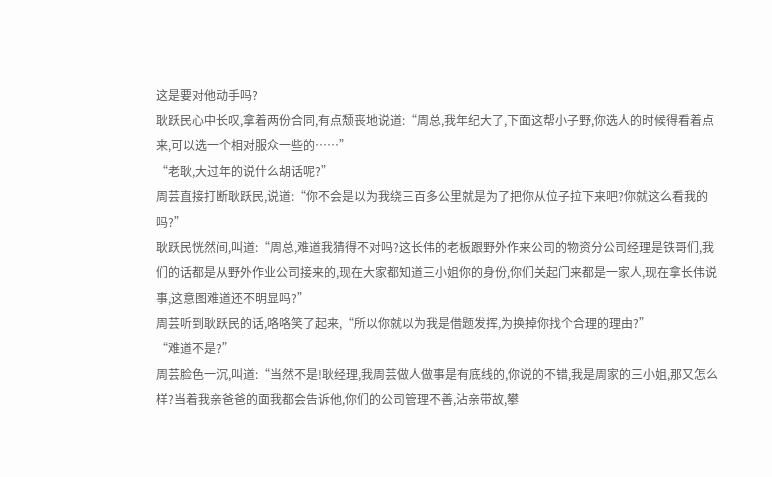这是要对他动手吗?
耿跃民心中长叹,拿着两份合同,有点颓丧地说道:“周总,我年纪大了,下面这帮小子野,你选人的时候得看着点来,可以选一个相对服众一些的……”
“老耿,大过年的说什么胡话呢?”
周芸直接打断耿跃民,说道:“你不会是以为我绕三百多公里就是为了把你从位子拉下来吧?你就这么看我的吗?”
耿跃民恍然间,叫道:“周总,难道我猜得不对吗?这长伟的老板跟野外作来公司的物资分公司经理是铁哥们,我们的话都是从野外作业公司接来的,现在大家都知道三小姐你的身份,你们关起门来都是一家人,现在拿长伟说事,这意图难道还不明显吗?”
周芸听到耿跃民的话,咯咯笑了起来,“所以你就以为我是借题发挥,为换掉你找个合理的理由?”
“难道不是?”
周芸脸色一沉,叫道:“当然不是!耿经理,我周芸做人做事是有底线的,你说的不错,我是周家的三小姐,那又怎么样?当着我亲爸爸的面我都会告诉他,你们的公司管理不善,沾亲带故,攀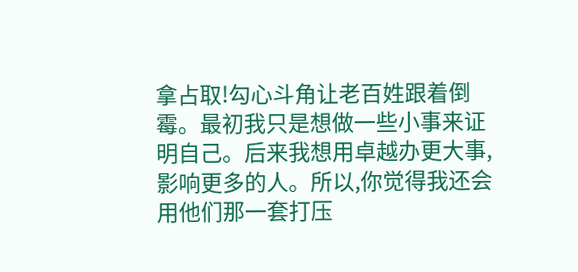拿占取!勾心斗角让老百姓跟着倒霉。最初我只是想做一些小事来证明自己。后来我想用卓越办更大事,影响更多的人。所以,你觉得我还会用他们那一套打压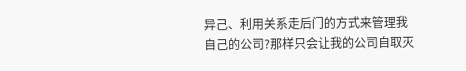异己、利用关系走后门的方式来管理我自己的公司?那样只会让我的公司自取灭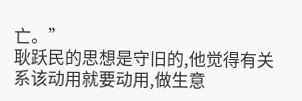亡。”
耿跃民的思想是守旧的,他觉得有关系该动用就要动用,做生意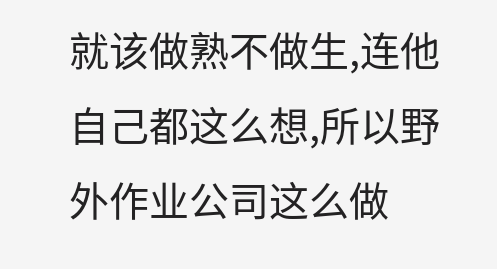就该做熟不做生,连他自己都这么想,所以野外作业公司这么做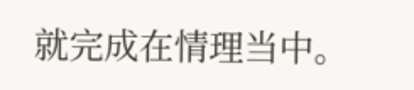就完成在情理当中。